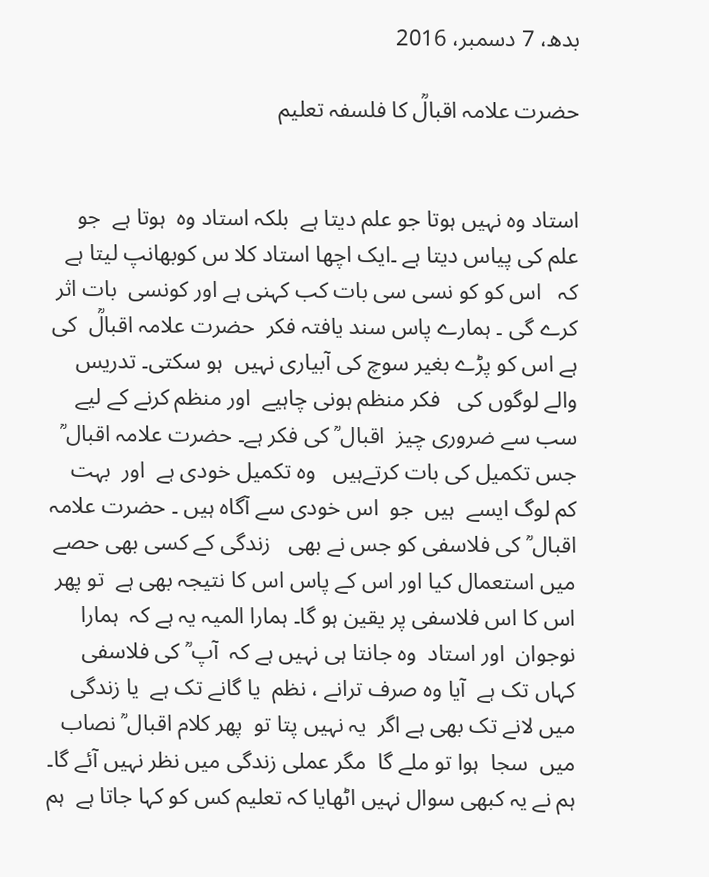بدھ، 7 دسمبر، 2016

حضرت علامہ اقبالؒ کا فلسفہ تعلیم


استاد وہ نہیں ہوتا جو علم دیتا ہے  بلکہ استاد وہ  ہوتا ہے  جو علم کی پیاس دیتا ہے ۔ایک اچھا استاد کلا س کوبھانپ لیتا ہے  کہ   اس کو کو نسی سی بات کب کہنی ہے اور کونسی  بات اثر کرے گی ۔ ہمارے پاس سند یافتہ فکر  حضرت علامہ اقبالؒ  کی ہے اس کو پڑے بغیر سوچ کی آبیاری نہیں  ہو سکتی۔ تدریس والے لوگوں کی   فکر منظم ہونی چاہیے  اور منظم کرنے کے لیے  سب سے ضروری چیز  اقبال ؒ کی فکر ہے۔ حضرت علامہ اقبال ؒ  جس تکمیل کی بات کرتےہیں   وہ تکمیل خودی ہے  اور  بہت کم لوگ ایسے  ہیں  جو  اس خودی سے آگاہ ہیں ۔ حضرت علامہ اقبال ؒ کی فلاسفی کو جس نے بھی   زندگی کے کسی بھی حصے میں استعمال کیا اور اس کے پاس اس کا نتیجہ بھی ہے  تو پھر اس کا اس فلاسفی پر یقین ہو گا۔ ہمارا المیہ یہ ہے کہ  ہمارا نوجوان  اور استاد  وہ جانتا ہی نہیں ہے کہ  آپ ؒ کی فلاسفی  کہاں تک ہے  آیا وہ صرف ترانے ، نظم  یا گانے تک ہے  یا زندگی میں لانے تک بھی ہے اگر  یہ نہیں پتا تو  پھر کلام اقبال ؒ نصاب میں  سجا  ہوا تو ملے گا  مگر عملی زندگی میں نظر نہیں آئے گا۔
ہم نے یہ کبھی سوال نہیں اٹھایا کہ تعلیم کس کو کہا جاتا ہے  ہم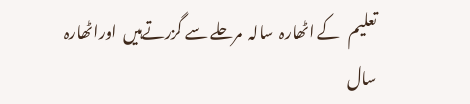تعلیم   کے اٹھارہ  سالہ  مرحلے سے گزرتےہیں  اوراٹھارہ سال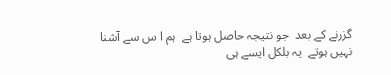گزرنے کے بعد  جو نتیجہ حاصل ہوتا ہے  ہم ا س سے آشنا   نہیں ہوتے  یہ بلکل ایسے ہی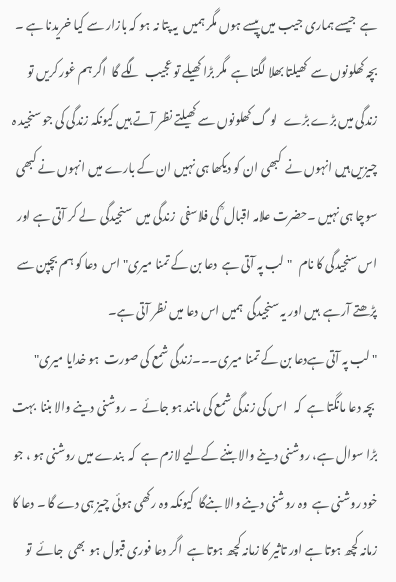ہے  جیسے ہماری جیب میں پیسے ہوں مگر ہمیں  یہ پتا نہ ہو کہ بازار سے کیا خریدنا ہے ۔ بچہ کھلونوں سے  کھیلتا بھلا لگتا ہے  مگر بڑا کھیلے تو عجیب  لگے گا  اگر ہم غور کریں تو زندگی میں بڑے بڑے   لو گ کھلونوں سے کھیلتے نظر آتے ہیں کیونکہ زندگی کی جو سنجید ہ چیزیں ہیں انہوں نے  کبھی ان کو دیکھا ہی نہیں ان کے بارے میں انہوں نے کبھی سوچا ہی نہیں ۔حضرت علامہ اقبال ؒ کی فلاسفی  زندگی میں  سنجیدگی  لے کر آتی ہے اور اس سنجیدگی کا نام   "لب پہ آتی ہے  دعا بن کے تمنا میری" اس  دعا کو ہم بچپن سے پڑھتے آرہے  ہیں اور یہ سنجیدگی  ہمیں اس دعا میں نظر آتی ہے۔
"لب پہ آتی ہےدعا بن کے تمنا میری۔۔۔زندگی شمع کی صورت  ہو خدایا میری"
 بچہ دعا مانگتا ہے  کہ   اس کی زندگی شمع کی مانند ہو جائے  ۔ روشنی دینے والا بننا  بہت بڑا سوال ہے، روشنی دینے والا بننے کےلیے لازم ہے  کہ  بندے میں روشنی ہو ، جو خود روشنی ہے  وہ روشنی دینے والا بنےگا  کیونکہ وہ رکھی ہوئی چیز ہی دے گا ۔ دعا کا زمانہ کچھ ہوتا ہے اور تاثیر کا زمانہ کچھ ہوتا ہے  اگر دعا فوری قبول ہو  بھی  جائے  تو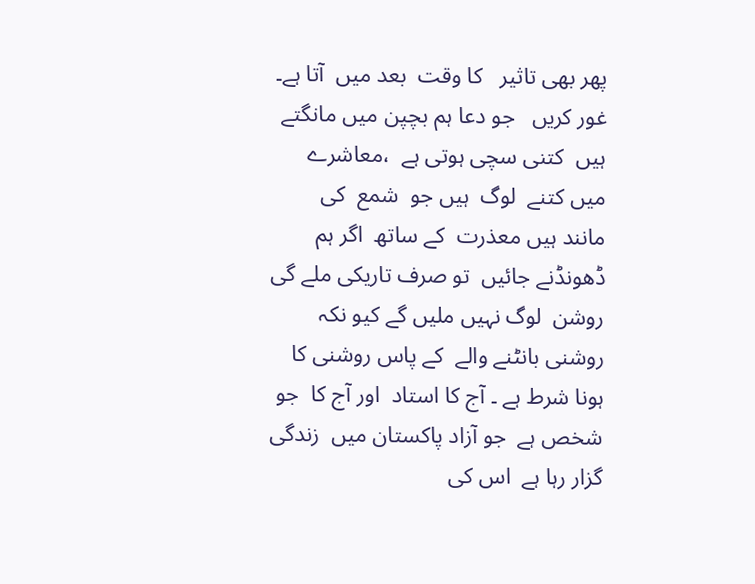پھر بھی تاثیر   کا وقت  بعد میں  آتا ہے۔ غور کریں   جو دعا ہم بچپن میں مانگتے ہیں  کتنی سچی ہوتی ہے  ،معاشرے میں کتنے  لوگ  ہیں جو  شمع  کی  مانند ہیں معذرت  کے ساتھ  اگر ہم ڈھونڈنے جائیں  تو صرف تاریکی ملے گی  روشن  لوگ نہیں ملیں گے کیو نکہ روشنی بانٹنے والے  کے پاس روشنی کا ہونا شرط ہے ۔ آج کا استاد  اور آج کا  جو شخص ہے  جو آزاد پاکستان میں  زندگی گزار رہا ہے  اس کی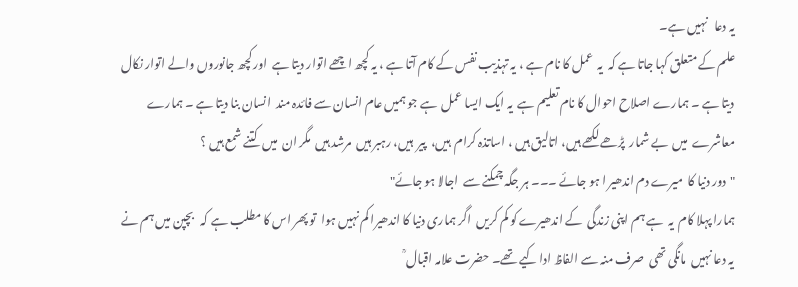یہ دعا   نہیں ہے۔
علم کے متعلق کہا جاتا ہے کہ  یہ  عمل کا نام ہے ، یہ تہذیب نفس کے کام آتا ہے ، یہ کچھ اچھے اتوار دیتا ہے  اور کچھ جانوروں والے اتوار نکال دیتا ہے ۔ ہمارے اصلاح احوال کا نام تعلیم ہے  یہ ایک ایسا عمل  ہے جو ہمیں عام انسان سے فائدہ مند  انسان بنا دیتا ہے ۔ ہمارے  معاشرے  میں  بے شمار  پڑھے لکھے ہیں، اتالیق ہیں ، اساتذہ کرام  ہیں،  پیر  ہیں، رہبر ہیں  مرشد ہیں  مگر ان  میں  کتنے شمع ہیں ؟
"دور دنیا کا  میرے دم اندھیر ا ہو جائے ۔۔۔ ہر جگہ چمکنے سے  اجالا ہو جائے"
ہمارا پہلا کام  یہ  ہے ہم اپنی زندگی  کے اندھیرے کو کم کریں  اگر ہماری دنیا کا اندھیرا کم نہیں ہوا  تو پھر اس کا مطلب ہے کہ   بچپن میں ہم نے یہ دعا نہیں  مانگی تھی  صرف منہ سے الفاظ ادا کیے تھے۔ حضرت علامہ اقبال ؒ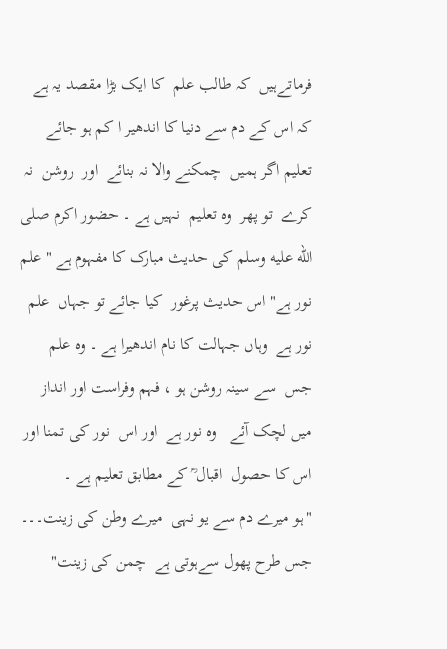فرماتےہیں  کہ طالب علم  کا ایک بڑا مقصد یہ ہے کہ اس کے دم سے دنیا کا اندھیر ا کم ہو جائے تعلیم اگر ہمیں  چمکنے والا نہ بنائے  اور  روشن  نہ کرے  تو پھر  وہ تعلیم  نہیں ہے ۔ حضور اکرم صلى الله عليه وسلم کی حدیث مبارک کا مفہوم ہے " علم نور ہے" اس حدیث پرغور  کیا جائے تو جہاں  علم نور ہے  وہاں جہالت کا نام اندھیرا ہے ۔ وہ علم جس  سے سینہ روشن ہو ، فہم وفراست اور انداز میں لچک آئے   وہ نور ہے  اور اس  نور کی تمنا اور اس کا حصول  اقبال ؒ کے مطابق تعلیم ہے ۔
"ہو میرے دم سے یو نہی  میرے وطن کی زینت۔۔۔ جس طرح پھول سےہوتی ہے  چمن کی زینت"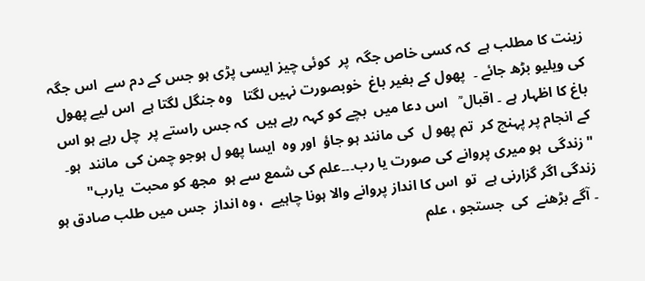زینت کا مطلب ہے  کہ کسی خاص جگہ  پر  کوئی چیز ایسی پڑی ہو جس کے دم سے  اس جگہ کی ویلیو بڑھ جائے ۔  پھول کے بغیر باغ  خوبصورت نہیں لگتا   وہ جنگل لگتا ہے  اس لیے پھول باغ کا اظہار ہے ۔ اقبال ؒ   اس دعا میں  بچے کو کہہ رہے ہیں  کہ جس راستے پر  چل رہے ہو اس کے انجام پر پہنچ کر  تم پھو ل  کی مانند ہو جاؤ  اور وہ  ایسا پھو ل ہوجو چمن کی  مانند  ہو۔
"زندگی  ہو میری پروانے کی صورت یا رب۔۔۔علم کی شمع سے ہو  مجھ کو محبت  یارب"
زندگی اگر گزارنی ہے  تو  اس کا انداز پروانے والا ہونا چاہیے  ، وہ انداز  جس میں طلب صادق ہو ۔ آگے بڑھنے  کی  جستجو ، علم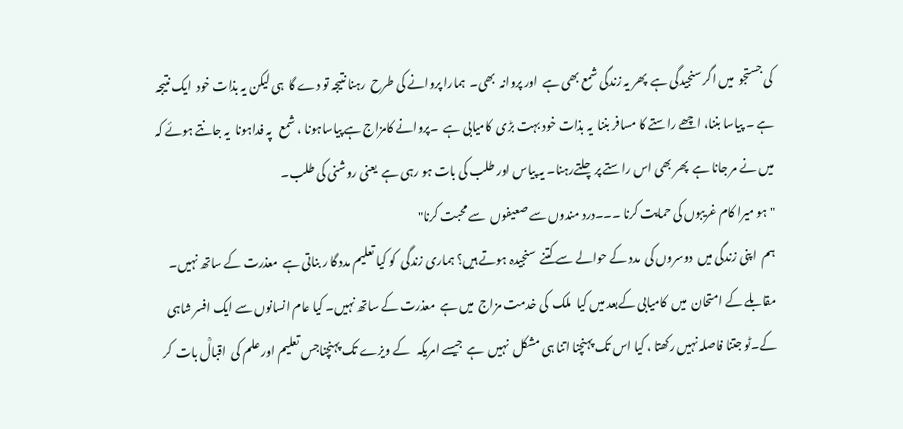کی جستجو  میں اگر سنجیدگی ہے  پھر یہ زندگی شمع بھی ہے  اور پروانہ  بھی۔  ہمارا پروانے کی طرح  رہنا نتیجہ تو دے گا  ہی لیکن یہ بذات خود  ایک نتیجہ ہے ۔ پیاسا بننا، اچھے راستے کا مسافر بننا  یہ بذات خود بہت بڑی  کامیابی ہے  ۔پروانے کامزاج ہے پیاساہونا ، شمع   پہ فداہونا  یہ جانتے ہوئے کہ میں نے مر جانا ہے  پھر بھی اس راستے پرچلتےرہنا۔ یہ پیاس اور طلب کی بات ہو رہی ہے  یعنی روشنی کی طلب۔
" ہو میرا کام غریبوں کی حمایت کرنا ۔۔۔درد مندوں سے صعیفوں  سے محبت کرنا"
ہم  اپنی زندگی میں  دوسروں کی  مدد کے حوالے سے کتنے  سنجیدہ ہوتے ہیں؟ ہماری زندگی  کو کیا تعلیم مدد گا ر بناتی ہے  معذرت کے ساتھ نہیں۔ مقابلے کے امتحان  میں  کامیابی کےبعد میں کیا  ملک  کی خدمت مزاج  میں ہے  معذرت کے ساتھ نہیں۔ کیا عام انسانوں سے ایک افسر شاہی  کے۔ٹو جتنا فاصلہ نہیں رکھتا ، کیا اس تک پہنچنا اتنا ہی مشکل  نہیں  ہے  جیسے امریکہ   کے ویزے تک پہنچناجس تعلیم اور علم کی  اقبالؒ بات  کر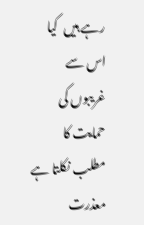رہے ہیں  کیا اس سے  غریبوں کی حمایت کا مطلب نکلتا ہے معذرت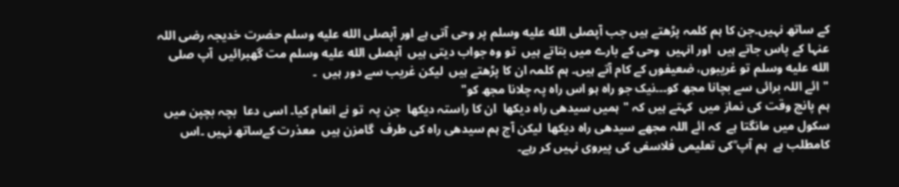کے ساتھ نہیں۔جن کا ہم کلمہ پڑھتے ہیں جب آپصلى الله عليه وسلم پر وحی آتی ہے اور آپصلى الله عليه وسلم حضرت خدیجہ رضی اللہ عنہا کے پاس جاتے ہیں  اور انہیں  وحی کے بارے میں بتاتے ہیں  تو وہ جواب دیتی ہیں  آپصلى الله عليه وسلم مت گھبرائیں  آپ صلى الله عليه وسلم تو غریبوں، ضعیفوں کے کام آتے ہیں۔ ہم کلمہ ان کا پڑھتے ہیں  لیکن غریب سے دور ہیں  ۔
"ائے اللہ برائی سے بچانا مجھ کو۔۔۔نیک جو راہ ہو اس راہ پہ چلانا مجھ کو"
ہم پانچ وقت کی نماز میں  کہتے ہیں کہ "ہمیں سیدھی راہ دیکھا  ان کا راستہ دیکھا  جن پہ  تو نے انعام کیا۔ اسی دعا  بچہ بچپن میں سکول میں مانگتا ہے  کہ ائے اللہ مجھے سیدھی راہ دیکھا  لیکن آج ہم سیدھی راہ کی طرف  گامزن ہیں  معذرت کےساتھ نہیں ۔اس کامطلب ہے  ہم آپ ؒکی تعلیمی فلاسفی کی پیروی نہیں کر رہے۔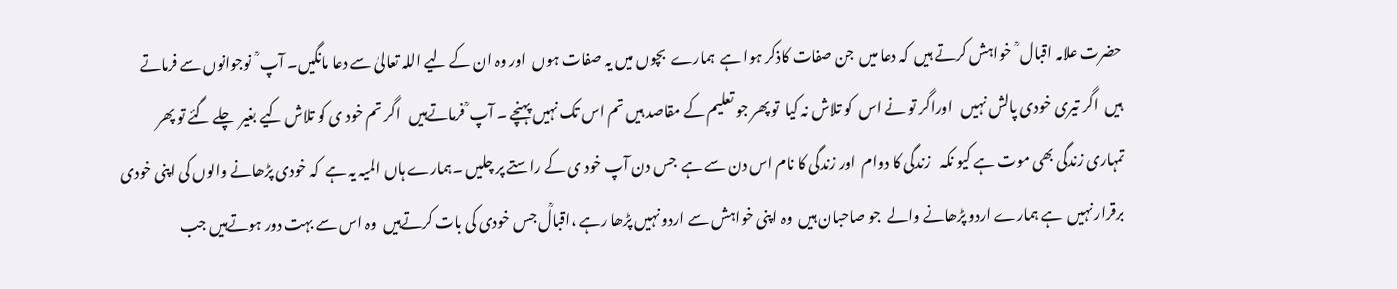حضرت علامہ اقبال ؒ  خواہش کرتے ہیں  کہ دعا میں  جن صفات کاذکر ہوا ہے  ہمارے  بچوں میں یہ صفات ہوں  اور وہ ان کے لیے اللہ تعالیٰ سے دعا مانگیں۔ آپ ؒ  نوجوانوں سے فرماتے ہیں  اگر تیری خودی پالش نہیں   اوراگر تو نے اس  کو تلاش نہ کیا  تو پھر جو تعلیم کے مقاصد ہیں تم اس تک نہیں پہنچے ۔ آپ ؒ فرماتےہیں   اگر تم خود ی کو تلاش کیے بغیر  چلے گئے تو پھر تمہاری زندگی بھی موت ہے کیو نکہ   زندگی کا دوام  اور زندگی کا نام اس دن سے ہے  جس دن آپ خود ی کے راستے پر چلیں ۔ہمارے ہاں المیہ یہ ہے  کہ خودی پڑھانے والوں کی اپنی خودی برقرار نہیں  ہے ہمارے اردو پڑھانے والے  جو صاحبان ہیں  وہ اپنی خواہش سے اردو نہیں پڑھا رہے ،اقبالؒ جس خودی کی بات کرتےہیں  وہ اس سے بہت دور ہوتےہیں جب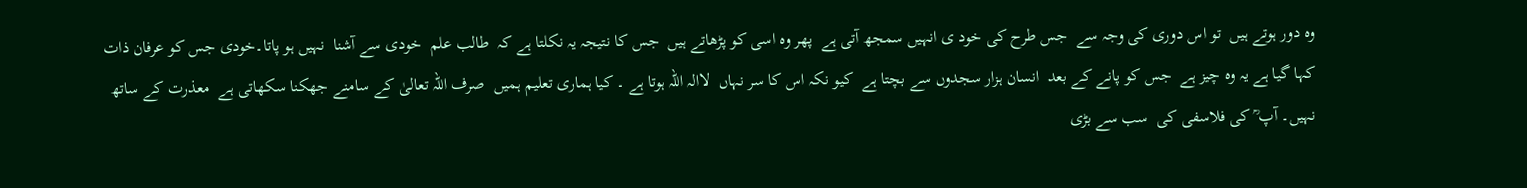وہ دور ہوتے ہیں  تو اس دوری کی وجہ سے  جس طرح کی خود ی انہیں سمجھ آتی ہے  پھر وہ اسی کو پڑھاتے ہیں  جس کا نتیجہ یہ نکلتا ہے کہ  طالب علم  خودی سے آشنا  نہیں ہو پاتا۔خودی جس کو عرفان ذات کہا گیا ہے یہ وہ چیز ہے  جس کو پانے کے بعد  انسان ہزار سجدوں سے بچتا ہے  کیو نکہ اس کا سر نہاں  لاالہ اللہ ہوتا ہے ۔ کیا ہماری تعلیم ہمیں  صرف اللہ تعالیٰ کے سامنے جھکنا سکھاتی ہے  معذرت کے ساتھ نہیں۔ آپ ؒ کی فلاسفی کی  سب سے بڑی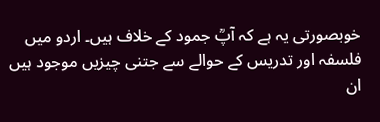خوبصورتی یہ ہے کہ آپؒ جمود کے خلاف ہیں۔ اردو میں فلسفہ اور تدریس کے حوالے سے جتنی چیزیں موجود ہیں ان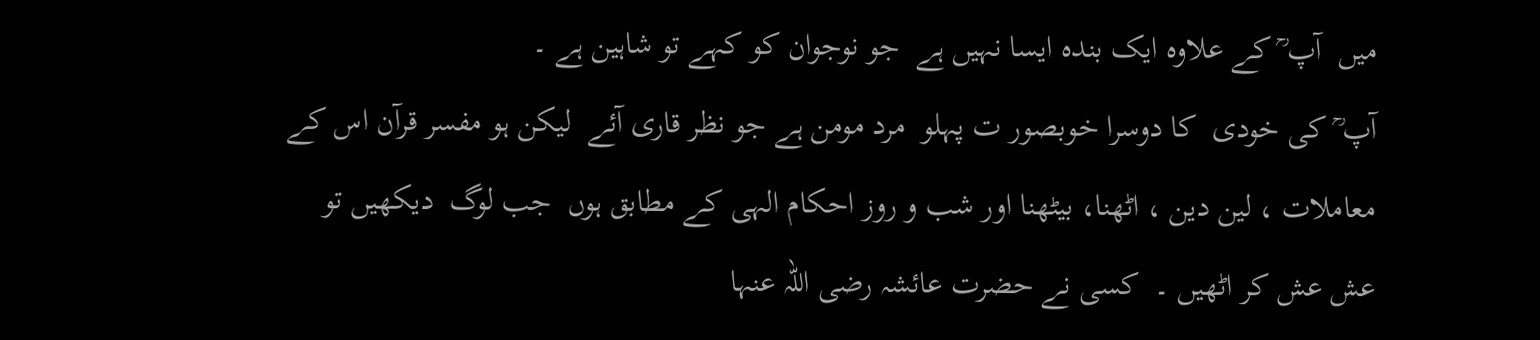میں  آپ ؒ کے علاوہ ایک بندہ ایسا نہیں ہے  جو نوجوان کو کہے تو شاہین ہے ۔
آپ ؒ کی خودی  کا دوسرا خوبصور ت پہلو  مرد مومن ہے جو نظر قاری آئے  لیکن ہو مفسر قرآن اس کے معاملات ، لین دین ، اٹھنا، بیٹھنا اور شب و روز احکام الہی کے مطابق ہوں  جب لوگ  دیکھیں تو عش عش کر اٹھیں ۔  کسی نے حضرت عائشہ رضی اللہ عنہا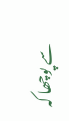سے پوچھا کہ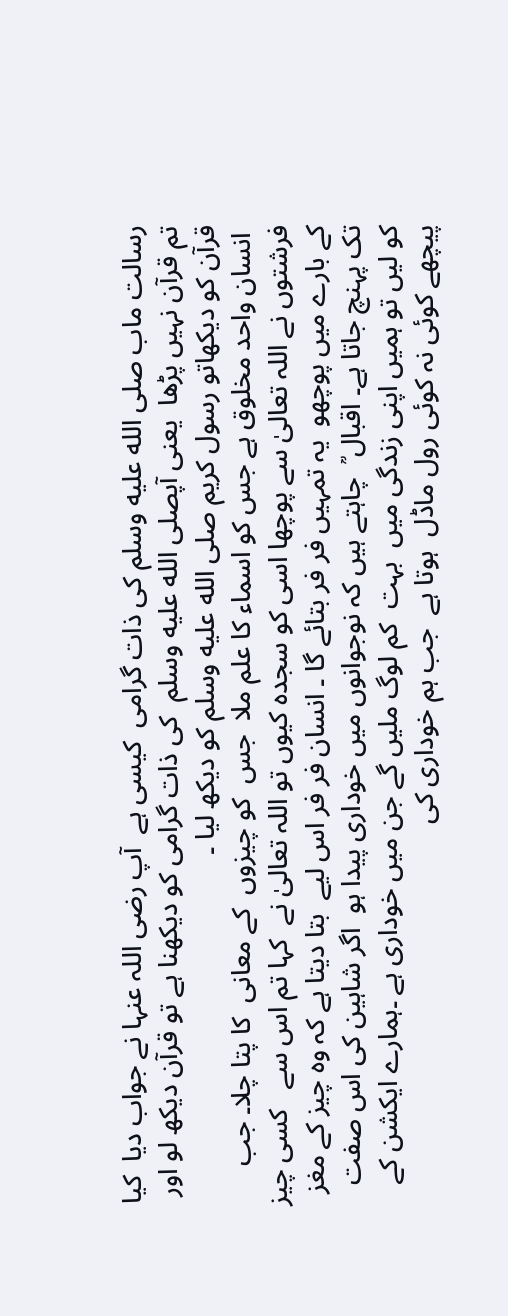رسالت ماب صلى الله عليه وسلم کی ذات گرامی  کیسی ہے  آپ رضی اللہ عنہا نے جواب دیا  کیا تم قرآن نہیں پڑھا  یعنی آپصلى الله عليه وسلم  کی ذات گرامی کو دیکھنا ہے تو قرآن دیکھ لو اور قرآن کو دیکھاتو رسول کریم صلى الله عليه وسلم کو دیکھ لیا ۔
 انسان واحد مخلوق ہے جس کو اسماء کا علم ملا  جس  کو چیزوں  کے معانی  کا پتا چلا۔ جب فرشتوں نے اللہ تعالیٰ سے پوچھا اسی کو سجدہ کیوں تو اللہ تعالیٰ نے  کہا تم اس سے   کسی چیز کے بارے میں پوچھو  یہ تمہیں فر فر بتائے گا ۔ انسان فر فر اس لیے  بتا دیتا ہے کہ وہ چیز کے مغز تک پہنچ جاتا ہے۔ اقبال ؒ  چاہتے ہیں کہ نوجوانوں میں خوداری پیدا ہو  اگر شاہین کی اس صفت کو لیں تو ہمیں اپنی زندگی میں  بہت  کم لوگ ملیں گے جن میں خوداری ہے ۔ہمارے ایکشن کے پیچھے کوئی نہ کوئی رول ماڈل  ہوتا ہے  جب ہم خوداری کی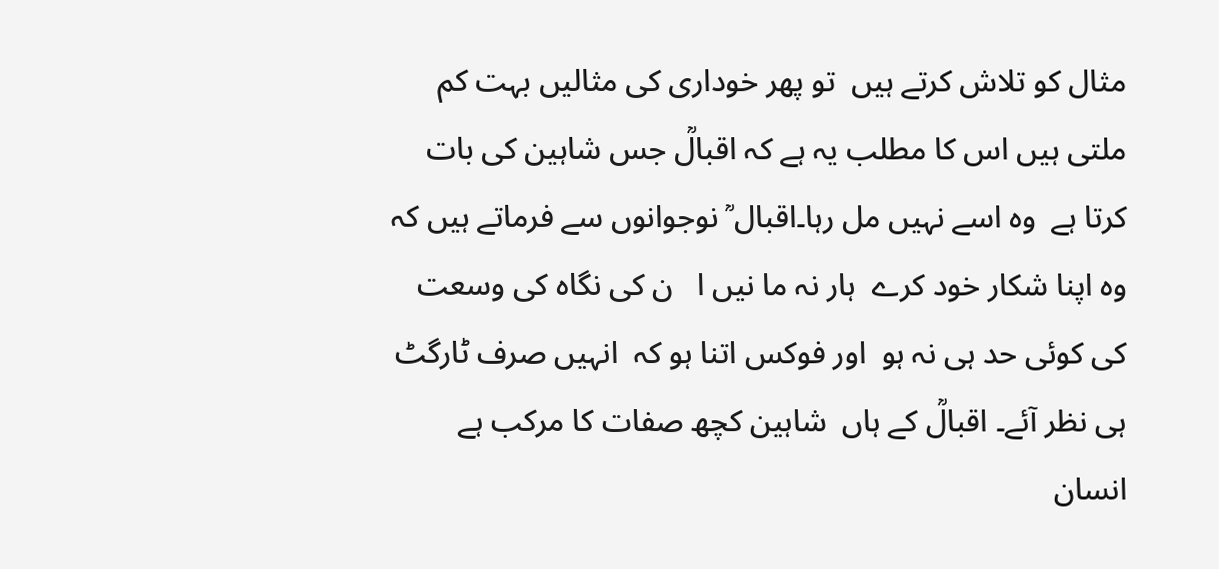مثال کو تلاش کرتے ہیں  تو پھر خوداری کی مثالیں بہت کم ملتی ہیں اس کا مطلب یہ ہے کہ اقبالؒ جس شاہین کی بات کرتا ہے  وہ اسے نہیں مل رہا۔اقبال ؒ نوجوانوں سے فرماتے ہیں کہ وہ اپنا شکار خود کرے  ہار نہ ما نیں ا   ن کی نگاہ کی وسعت کی کوئی حد ہی نہ ہو  اور فوکس اتنا ہو کہ  انہیں صرف ٹارگٹ ہی نظر آئے۔ اقبالؒ کے ہاں  شاہین کچھ صفات کا مرکب ہے انسان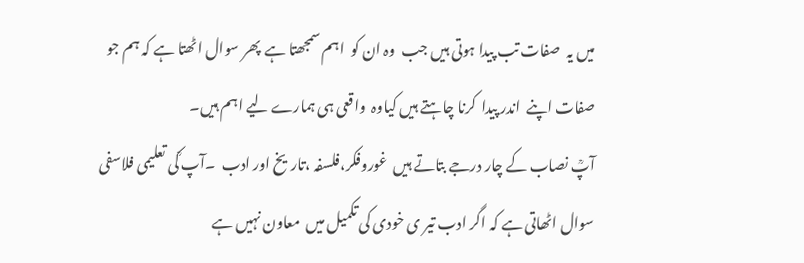میں یہ  صفات تب پیدا ہوتی ہیں جب  وہ ان کو  اہم سمجھتا ہے  پھر سوال اٹھتا ہے کہ ہم جو صفات اپنے  اندر پیدا  کرنا چاہتے ہیں کیاوہ  واقعی ہی ہمارے لیے اہم ہیں۔
آپؒ نصاب کے چار درجے بتاتے ہیں  غوروفکر،فلسفہ ،تاریخ اور ادب  ۔آپ ؒکی تعلیمی فلاسفی سوال اٹھاتی ہے کہ اگر ادب تیر ی خودی کی تکمیل میں  معاون نہیں ہے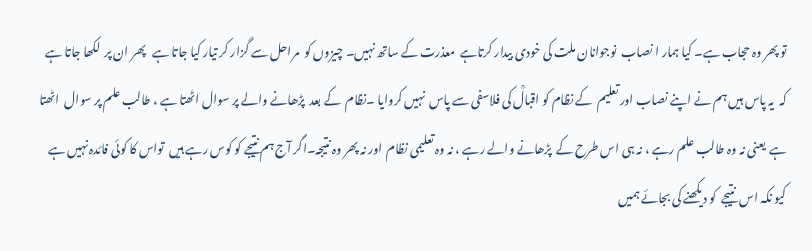تو پھر وہ حجاب ہے۔ کیا ہمار ا نصاب  نوجوانان ملت کی خودی بیدار کرتاہے  معذرت کے ساتھ نہیں۔ چیزوں کو  مراحل سے گزار کر تیار کیا جاتا ہے   پھر ان پر  لکھا جاتا ہے  کہ  یہ پاس ہیں ہم نے اپنے نصاب اور تعلیم  کے نظام کو اقبالؒ کی فلاسفی سے پاس  نہیں کروایا ۔نظام  کے بعد  پڑھانے والے پر سوال اٹھتا ہے ، طالب علم پر سوال  اٹھتا ہے  یعنی نہ وہ طالب علم رہے ، نہ ہی اس طرح کے  پڑھانے والے رہے ، نہ وہ تعلیمی نظام  اور نہ پھر وہ نتیجہ۔اگر آج ہم نتیجے کو کوس رہے ہیں  تواس کا کوئی فائدہ نہیں ہے  کیو نکہ اس  نتیجے  کو دیکھنے کی بجائے ہمیں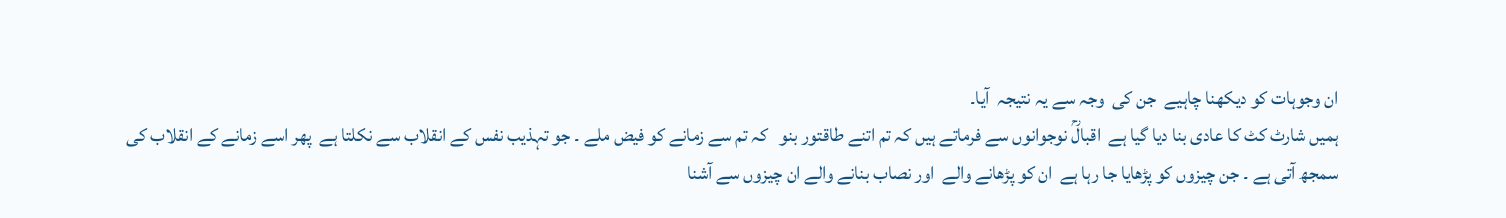ان وجوہات کو دیکھنا چاہیے  جن کی  وجہ سے یہ نتیجہ  آیا۔
ہمیں شارٹ کٹ کا عادی بنا دیا گیا ہے  اقبالؒ نوجوانوں سے فرماتے ہیں کہ تم اتنے طاقتور بنو   کہ تم سے زمانے کو فیض ملے ۔ جو تہذیب نفس کے انقلاب سے نکلتا ہے  پھر اسے زمانے کے انقلاب کی سمجھ آتی ہے ۔ جن چیزوں کو پڑھایا جا رہا ہے  ان کو پڑھانے والے  اور نصاب بنانے والے ان چیزوں سے آشنا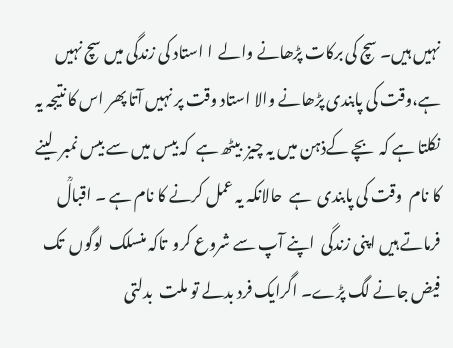نہیں ہیں۔ سچ کی برکات پڑھانے والے  ا استاد کی زندگی میں سچ نہیں ہے،وقت کی پابندی پڑھانے والا استاد وقت پر نہیں آتا پھر اس کا نتیجہ یہ نکلتا ہے کہ  بچے کےذہن میں یہ چیز  بیٹھ ہے  کہ بیس میں سے بیس نمبر  لینے کا نام  وقت کی پابندی  ہے  حالانکہ یہ عمل کرنے کا نام ہے ۔ اقبالؒ فرماتے ہیں اپنی زندگی  اپنے آپ سے شروع کرو  تاکہ منسلک  لوگوں  تک فیض جانے لگ پڑے۔ اگرایک فرد بدلے تو ملت  بدلتی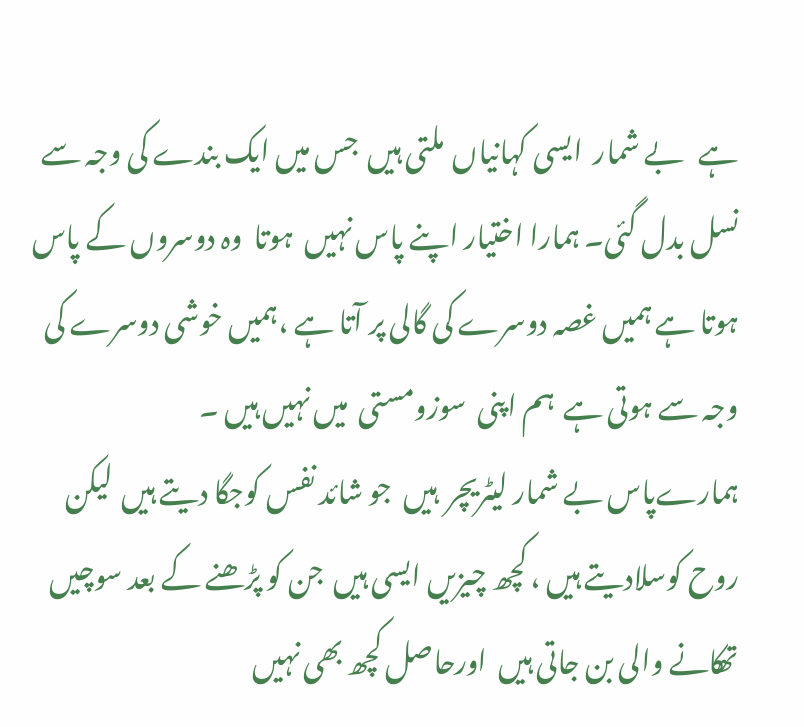ہے   بے شمار  ایسی کہانیاں  ملتی ہیں  جس میں ایک بندے کی وجہ سے نسل بدل گئی۔ ہمارا اختیار اپنے پاس نہیں  ہوتا  وہ دوسروں کے پاس  ہوتا ہے ہمیں غصہ دوسرے کی گالی پر آتا ہے ،ہمیں خوشی دوسرے کی وجہ سے ہوتی ہے  ہم اپنی  سوزومستی  میں نہیں ہیں ۔
ہمارےپاس بے شمار لیٹریچر  ہیں  جو شائد نفس کوجگا دیتے ہیں  لیکن روح کوسلادیتے ہیں ، کچھ چیزیں ایسی ہیں  جن کو پڑھنے کے بعد سوچیں تھکانے والی بن جاتی ہیں  اورحاصل کچھ بھی نہیں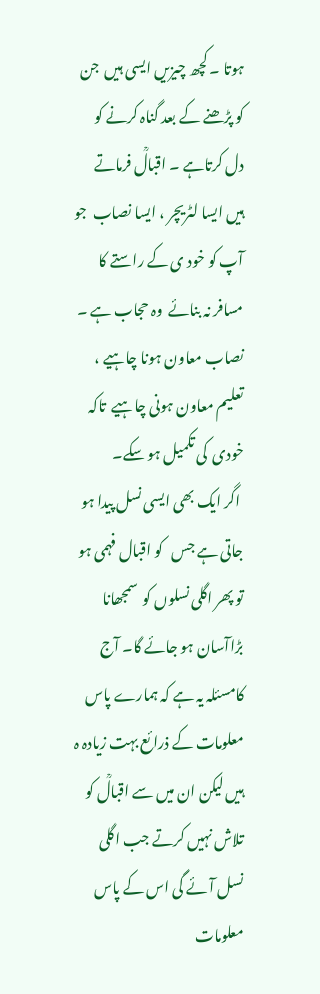ہوتا ۔ کچھ چیزیں ایسی ہیں  جن  کو پڑھنے کے بعد گناہ کرنے کو دل کرتاہے ۔ اقبالؒ فرماتے ہیں ایسا لٹریچر ، ایسا نصاب  جو آپ کو خود ی کے راستے کا  مسافر نہ بنائے  وہ حجاب ہے ۔ نصاب معاون ہونا چاہیے ، تعلیم معاون ہونی چاہیے  تاکہ خودی  کی تکمیل ہو سکے۔
 اگر ایک بھی ایسی نسل پیدا ہو جاتی ہے جس   کو اقبال فہمی ہو  تو پھر اگلی نسلوں کو  سمجھانا بڑاآسان ہو جائے گا۔ آج کامسئلہ یہ ہے کہ ہمارے پاس معلومات کے ذرائع بہت زیادہ ہ ہیں لیکن ان میں سے اقبالؒ کو تلاش نہیں کرتے جب اگلی نسل آئے گی اس کے پاس معلومات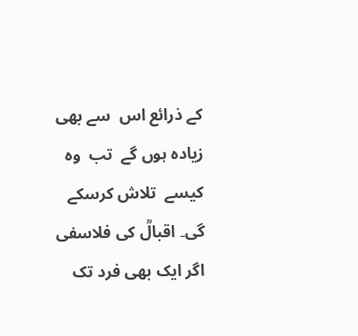کے ذرائع اس  سے بھی زیادہ ہوں گے  تب  وہ  کیسے  تلاش کرسکے گی۔ اقبالؒ کی فلاسفی اگر ایک بھی فرد تک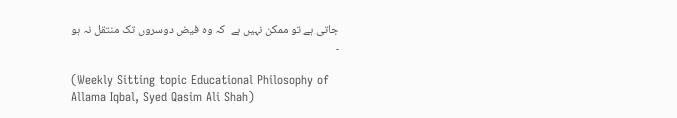جاتی ہے تو ممکن نہیں ہے  کہ وہ فیض دوسروں تک منتقل نہ ہو ۔

(Weekly Sitting topic Educational Philosophy of Allama Iqbal, Syed Qasim Ali Shah)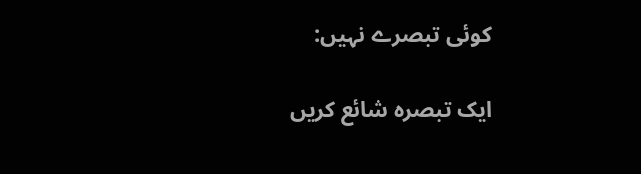کوئی تبصرے نہیں:

ایک تبصرہ شائع کریں